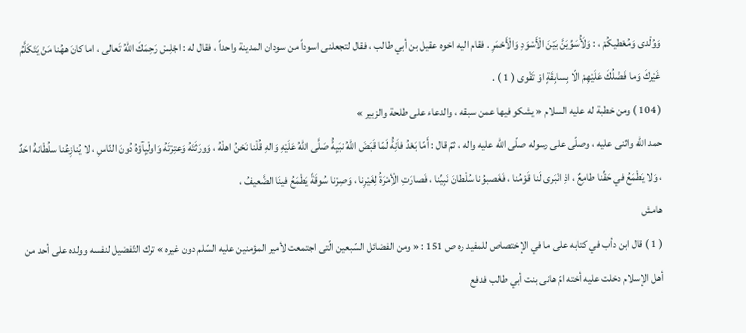وَوُلْدى وَمُعْطيكُمْ ، : وَلَأُسَوِّيَنَّ بَيْنَ الْأَسْوَدِ وَالْأَحْمَرِ . فقام اليه اخوه عقيل بن أبي طالب ، فقال لتجعلنى اسوداً من سودان المدينة واحداً ، فقال له : اجْلِسْ رَحِمَكَ اللّهُ تَعالى ، اما كانَ ههُنا مَنْ يَتَكَلَّمُ غَيْركَ وَما فَضْلُكَ عَلَيْهِمْ الّا بِسابِقَةٍ اوْ تَقْوى ( 1 ) .
( 104 ) ومن خطبة له عليه السلام « يشكو فيها عمن سبقه ، والدعاء على طلحة والزبير »
حمد اللّه واثنى عليه ، وصلّى على رسوله صلّى اللّه عليه واله ، ثمّ قال : أَمّا بَعْدُ فاَنِهَُّ لَمّا قَبَضَ اللّهُ نبَيِهَُّ صَلَّى اللّهُ عَلَيْهِ وَالهِ قُلْنا نَحْنُ اهلْهُ ، وَورَثَتَهُ وَعتِرْتَهُ وَاولْيِآؤهُ دُونَ النّاسِ ، لا يُنازِعُنا سلُطْانهَُ احَدٌ ، وَلا يَطْمَعُ في حَقِّنا طامِعٌ ، اذِ انْبَرى لَنا قَوْمُنا ، فَغَصبوُنا سُلْطانَ نَبِيِّنا ، فَصارَتِ الْأِمْرَةُ لِغَيْرِنا ، وَصِرْنا سُوقَةً يَطْمَعُ فينَا الضَّعيفُ ،
هامش
( 1 ) قال ابن دأب في كتابه على ما في الإختصاص للمفيد ره ص 151 : « ومن الفضائل السّبعين الّتى اجتمعت لأمير المؤمنين عليه السّلم دون غيره » ترك التّفضيل لنفسه وولده على أحد من أهل الإسلام دخلت عليه أخته امّ هانى بنت أبي طالب فدفع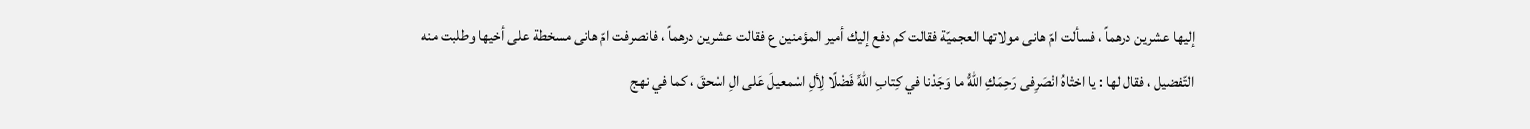إليها عشرين درهماً ، فسألت امّ هانى مولاتها العجميّة فقالت كم دفع إليك أمير المؤمنين ع فقالت عشرين درهماً ، فانصرفت امّ هانى مسخطة على أخيها وطلبت منه التّفضيل ، فقال لها : يا اختْاهُ انْصَرِفى رَحِمَكِ اللهُّ ما وَجَدْنا في كِتابِ اللهِّ فَضْلًا لِألِ اسْمعيلَ عَلى الِ اسْحقَ ، كما في نهج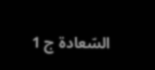السّعادة ج 1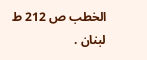الخطب ص 212 ط لبنان .